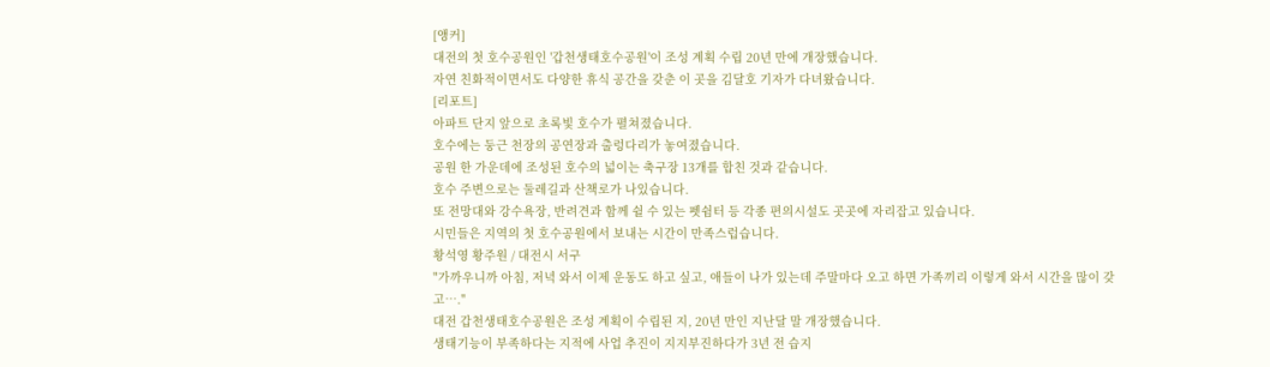[앵커]
대전의 첫 호수공원인 '갑천생태호수공원'이 조성 계획 수립 20년 만에 개장했습니다.
자연 친화적이면서도 다양한 휴식 공간을 갖춘 이 곳을 김달호 기자가 다녀왔습니다.
[리포트]
아파트 단지 앞으로 초록빛 호수가 펼쳐졌습니다.
호수에는 둥근 천장의 공연장과 출렁다리가 놓여졌습니다.
공원 한 가운데에 조성된 호수의 넓이는 축구장 13개를 합친 것과 같습니다.
호수 주변으로는 둘레길과 산책로가 나있습니다.
또 전망대와 강수욕장, 반려견과 함께 쉴 수 있는 펫쉼터 등 각종 편의시설도 곳곳에 자리잡고 있습니다.
시민들은 지역의 첫 호수공원에서 보내는 시간이 만족스럽습니다.
황석영 황주원 / 대전시 서구
"가까우니까 아침, 저녁 와서 이제 운동도 하고 싶고, 애들이 나가 있는데 주말마다 오고 하면 가족끼리 이렇게 와서 시간을 많이 갖고…."
대전 갑천생태호수공원은 조성 계획이 수립된 지, 20년 만인 지난달 말 개장했습니다.
생태기능이 부족하다는 지적에 사업 추진이 지지부진하다가 3년 전 습지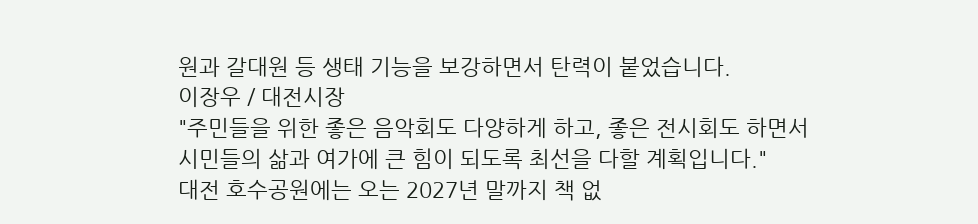원과 갈대원 등 생태 기능을 보강하면서 탄력이 붙었습니다.
이장우 / 대전시장
"주민들을 위한 좋은 음악회도 다양하게 하고, 좋은 전시회도 하면서 시민들의 삶과 여가에 큰 힘이 되도록 최선을 다할 계획입니다."
대전 호수공원에는 오는 2027년 말까지 책 없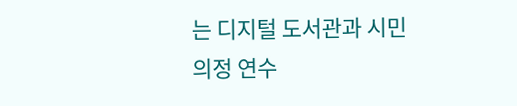는 디지털 도서관과 시민 의정 연수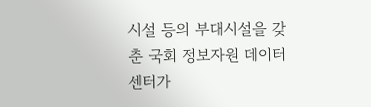시설 등의 부대시설을 갖춘 국회 정보자원 데이터센터가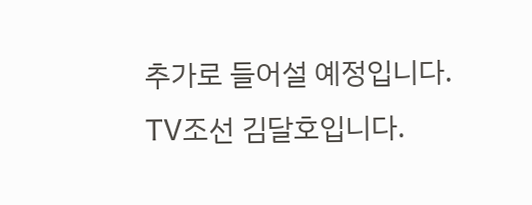추가로 들어설 예정입니다.
TV조선 김달호입니다.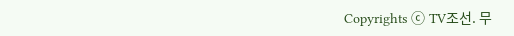Copyrights ⓒ TV조선. 무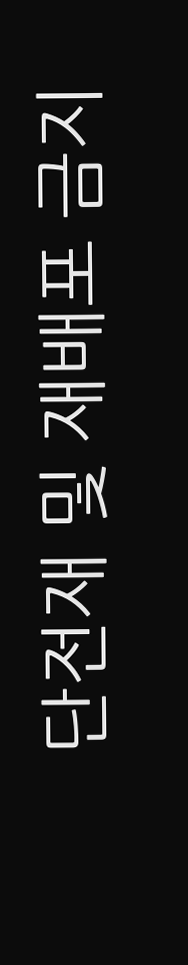단전재 및 재배포 금지